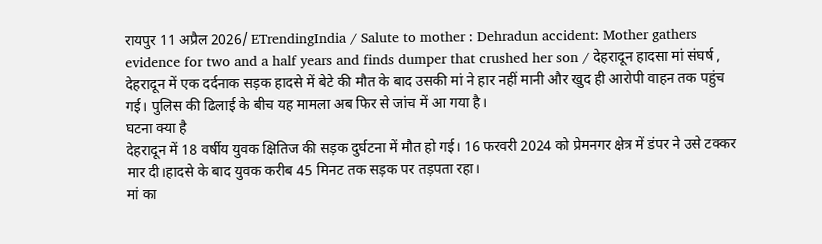रायपुर 11 अप्रैल 2026/ ETrendingIndia / Salute to mother : Dehradun accident: Mother gathers evidence for two and a half years and finds dumper that crushed her son / देहरादून हादसा मां संघर्ष , देहरादून में एक दर्दनाक सड़क हादसे में बेटे की मौत के बाद उसकी मां ने हार नहीं मानी और खुद ही आरोपी वाहन तक पहुंच गई। पुलिस की ढिलाई के बीच यह मामला अब फिर से जांच में आ गया है।
घटना क्या है
देहरादून में 18 वर्षीय युवक क्षितिज की सड़क दुर्घटना में मौत हो गई। 16 फरवरी 2024 को प्रेमनगर क्षेत्र में डंपर ने उसे टक्कर मार दी।हादसे के बाद युवक करीब 45 मिनट तक सड़क पर तड़पता रहा।
मां का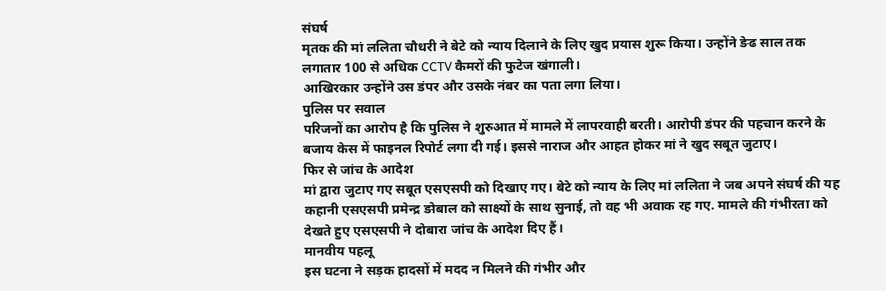संघर्ष
मृतक की मां ललिता चौधरी ने बेटे को न्याय दिलाने के लिए खुद प्रयास शुरू किया। उन्होंने ङेढ साल तक लगातार 100 से अधिक CCTV कैमरों की फुटेज खंगाली।
आखिरकार उन्होंने उस डंपर और उसके नंबर का पता लगा लिया।
पुलिस पर सवाल
परिजनों का आरोप है कि पुलिस ने शुरुआत में मामले में लापरवाही बरती। आरोपी डंपर की पहचान करने के बजाय केस में फाइनल रिपोर्ट लगा दी गई। इससे नाराज और आहत होकर मां ने खुद सबूत जुटाए।
फिर से जांच के आदेश
मां द्वारा जुटाए गए सबूत एसएसपी को दिखाए गए। बेटे को न्याय के लिए मां ललिता ने जब अपने संघर्ष की यह कहानी एसएसपी प्रमेन्द्र ङोबाल को साक्ष्यों के साथ सुनाई, तो वह भी अवाक रह गए. मामले की गंभीरता को देखते हुए एसएसपी ने दोबारा जांच के आदेश दिए हैं।
मानवीय पहलू
इस घटना ने सड़क हादसों में मदद न मिलने की गंभीर और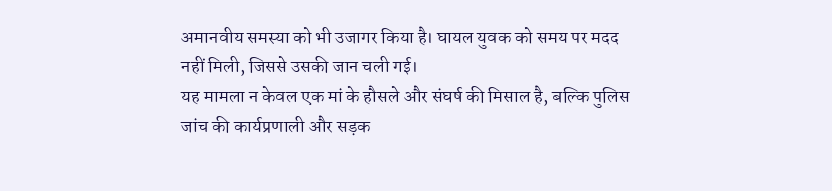अमानवीय समस्या को भी उजागर किया है। घायल युवक को समय पर मदद नहीं मिली, जिससे उसकी जान चली गई।
यह मामला न केवल एक मां के हौसले और संघर्ष की मिसाल है, बल्कि पुलिस जांच की कार्यप्रणाली और सड़क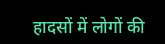हादसों में लोगों की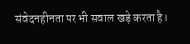संवेदनहीनता पर भी सवाल खड़े करता है।